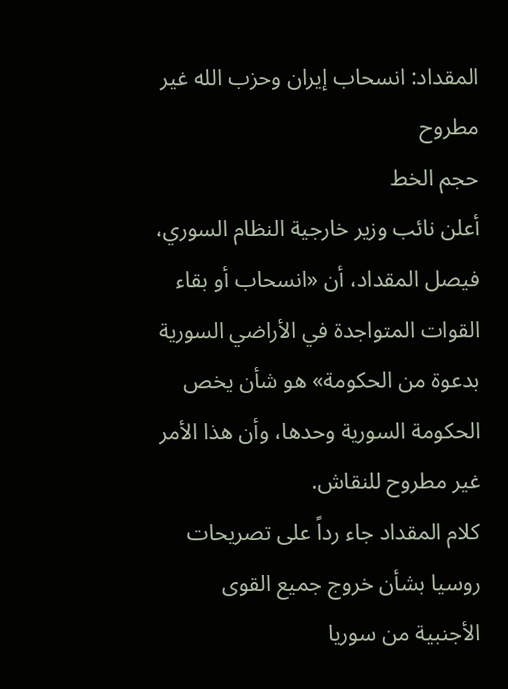المقداد: انسحاب إيران وحزب الله غير مطروح
حجم الخط
أعلن نائب وزير خارجية النظام السوري، فيصل المقداد، أن «انسحاب أو بقاء القوات المتواجدة في الأراضي السورية بدعوة من الحكومة» هو شأن يخص الحكومة السورية وحدها، وأن هذا الأمر غير مطروح للنقاش.
كلام المقداد جاء رداً على تصريحات روسيا بشأن خروج جميع القوى الأجنبية من سوريا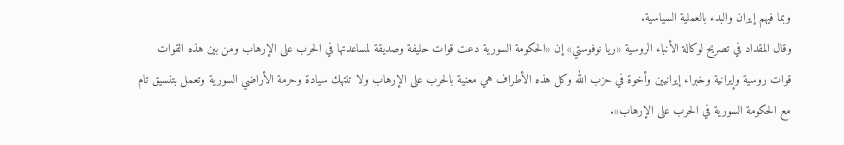وبما فيهم إيران والبدء بالعملية السياسية.
وقال المقداد في تصريح لوكالة الأنباء الروسية «ريا نوفوستي» إن «الحكومة السورية دعت قوات حليفة وصديقة لمساعدتها في الحرب على الإرهاب ومن بين هذه القوات قوات روسية وإيرانية وخبراء إيرانيين وأخوة في حزب الله وكل هذه الأطراف هي معنية بالحرب على الإرهاب ولا تنتهك سيادة وحرمة الأراضي السورية وتعمل بتنسيق تام مع الحكومة السورية في الحرب على الإرهاب».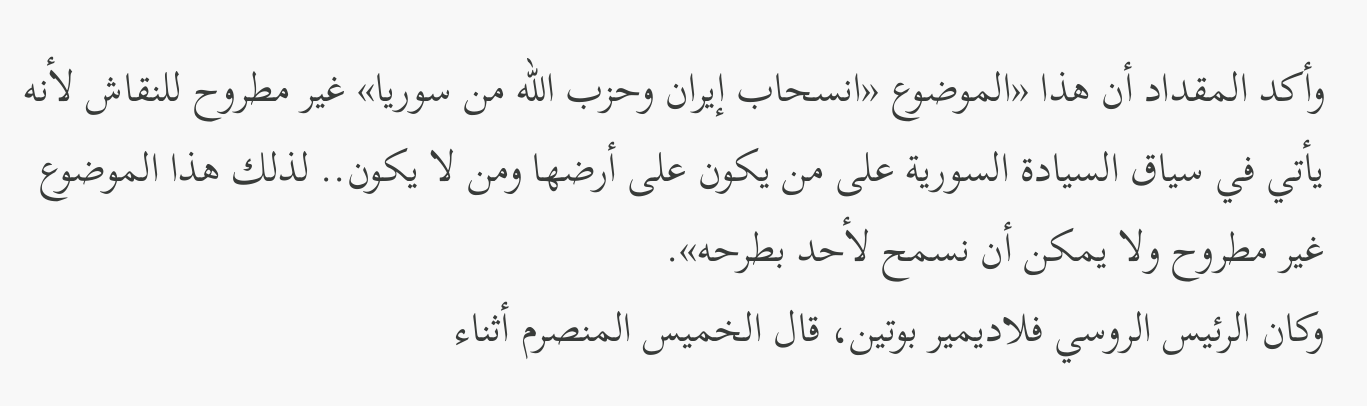وأكد المقداد أن هذا «الموضوع «انسحاب إيران وحزب الله من سوريا» غير مطروح للنقاش لأنه يأتي في سياق السيادة السورية على من يكون على أرضها ومن لا يكون.. لذلك هذا الموضوع غير مطروح ولا يمكن أن نسمح لأحد بطرحه».
وكان الرئيس الروسي فلاديمير بوتين، قال الخميس المنصرم أثناء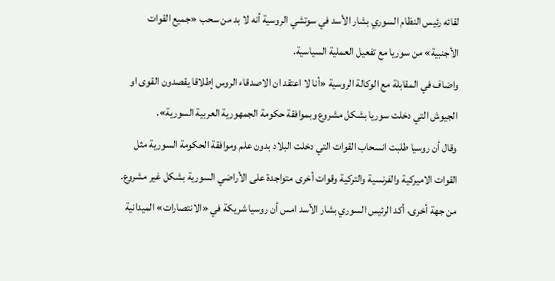لقائه رئيس النظام السوري بشار الأسد في سوتشي الروسية أنه لا بد من سحب «جميع القوات الأجنبية» من سوريا مع تفعيل العملية السياسية.
واضاف في المقابلة مع الوكالة الروسية «أنا لا اعتقد ان الاصدقاء الروس إطلاقا يقصدون القوى او الجيوش التي دخلت سوريا بشكل مشروع وبموافقة حكومة الجمهورية العربية السورية».
وقال أن روسيا طلبت انسحاب القوات التي دخلت البلاد بدون علم وموافقة الحكومة السورية مثل القوات الاميركية والفرنسية والتركية وقوات أخرى متواجدة على الأراضي السورية بشكل غير مشروع.
من جهة أخرى، أكد الرئيس السوري بشار الأسد امس أن روسيا شريكة في «الانتصارات» الميدانية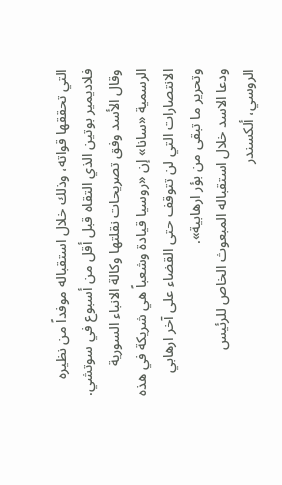التي تحققها قواته، وذلك خلال استقباله موفداً من نظيره فلاديمير بوتين الذي التقاه قبل أقل من أسبوع في سوتشي.
وقال الأسد وفق تصريحات نقلتها وكالة الانباء السورية الرسمية «سانا» إن «روسيا قيادة وشعباً هي شريكة في هذه الانتصارات التي لن تتوقف حتى القضاء على آخر ارهابي وتحرير ما تبقى من بؤر ارهابية».
ودعا الاسد خلال استقباله المبعوث الخاص للرئيس الروسي، ألكسندر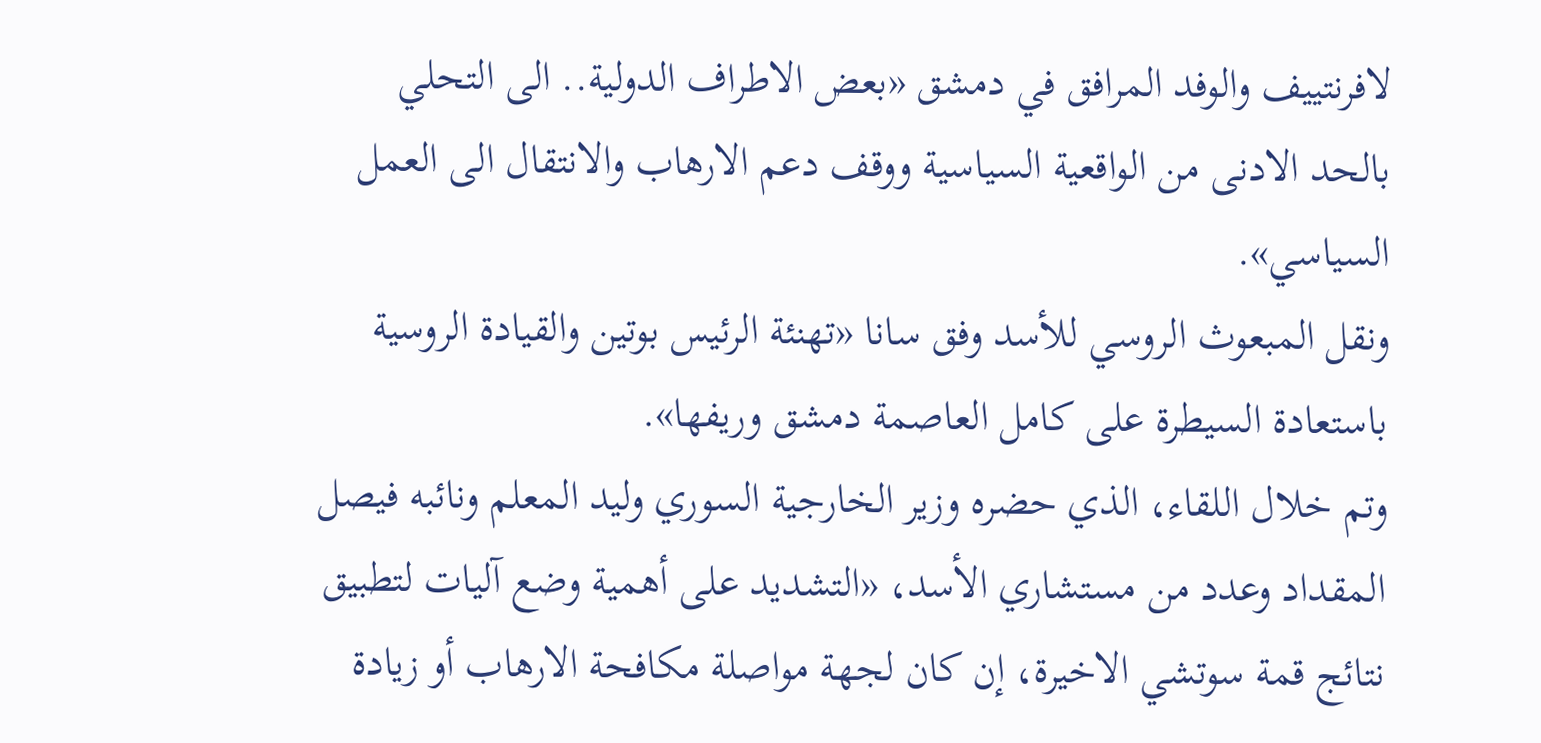لافرنتييف والوفد المرافق في دمشق «بعض الاطراف الدولية.. الى التحلي بالحد الادنى من الواقعية السياسية ووقف دعم الارهاب والانتقال الى العمل السياسي».
ونقل المبعوث الروسي للأسد وفق سانا «تهنئة الرئيس بوتين والقيادة الروسية باستعادة السيطرة على كامل العاصمة دمشق وريفها».
وتم خلال اللقاء، الذي حضره وزير الخارجية السوري وليد المعلم ونائبه فيصل المقداد وعدد من مستشاري الأسد، «التشديد على أهمية وضع آليات لتطبيق نتائج قمة سوتشي الاخيرة، إن كان لجهة مواصلة مكافحة الارهاب أو زيادة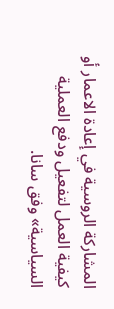المشاركة الروسية في إعادة الاعمار أو كيفية العمل لتفعيل ودفع العملية السياسية» وفق سانا.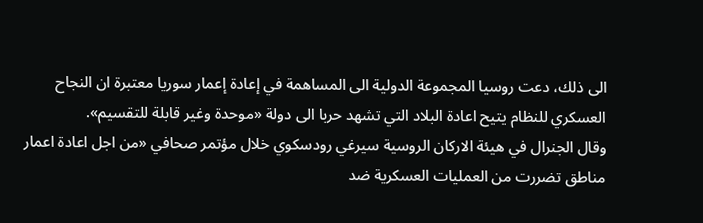الى ذلك، دعت روسيا المجموعة الدولية الى المساهمة في إعادة إعمار سوريا معتبرة ان النجاح العسكري للنظام يتيح اعادة البلاد التي تشهد حربا الى دولة «موحدة وغير قابلة للتقسيم».
وقال الجنرال في هيئة الاركان الروسية سيرغي رودسكوي خلال مؤتمر صحافي «من اجل اعادة اعمار مناطق تضررت من العمليات العسكرية ضد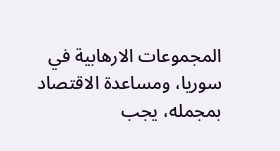المجموعات الارهابية في سوريا، ومساعدة الاقتصاد بمجمله، يجب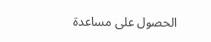الحصول على مساعدة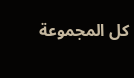كل المجموعة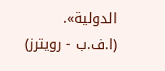الدولية».
(ا.ف.ب - رويترز)